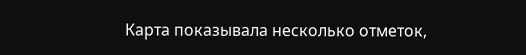Карта показывала несколько отметок,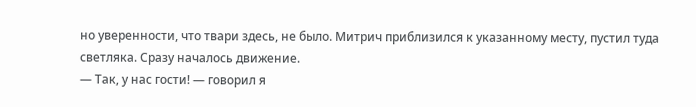но уверенности, что твари здесь, не было. Митрич приблизился к указанному месту, пустил туда светляка. Сразу началось движение.
— Так, у нас гости! — говорил я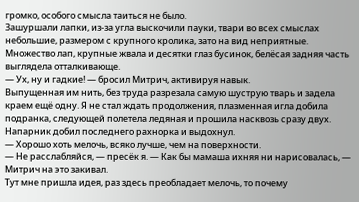громко, особого смысла таиться не было.
Зашуршали лапки, из-за угла выскочили пауки, твари во всех смыслах небольшие, размером с крупного кролика, зато на вид неприятные. Множество лап, крупные жвала и десятки глаз бусинок, белёсая задняя часть выглядела отталкивающе.
— Ух, ну и гадкие! — бросил Митрич, активируя навык.
Выпущенная им нить, без труда разрезала самую шуструю тварь и задела краем ещё одну. Я не стал ждать продолжения, плазменная игла добила подранка, следующей полетела ледяная и прошила насквозь сразу двух. Напарник добил последнего рахнорка и выдохнул.
— Хорошо хоть мелочь, всяко лучше, чем на поверхности.
— Не расслабляйся, — пресёк я. — Как бы мамаша ихняя ни нарисовалась, — Митрич на это закивал.
Тут мне пришла идея, раз здесь преобладает мелочь, то почему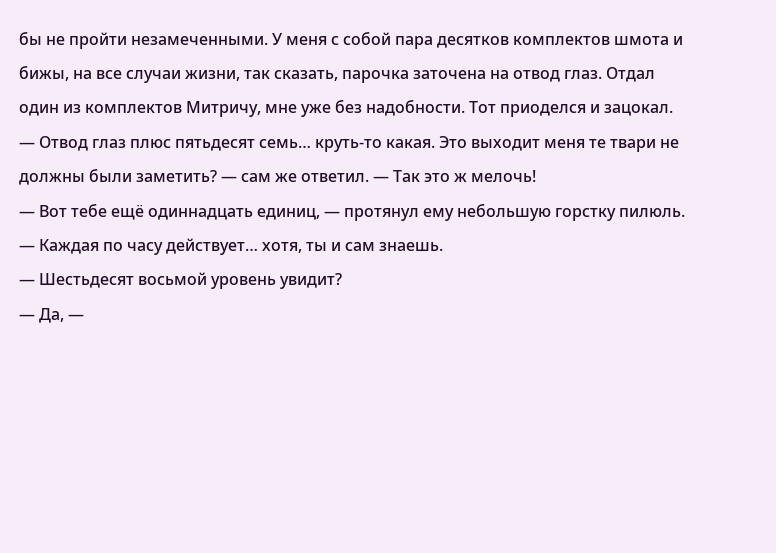бы не пройти незамеченными. У меня с собой пара десятков комплектов шмота и бижы, на все случаи жизни, так сказать, парочка заточена на отвод глаз. Отдал один из комплектов Митричу, мне уже без надобности. Тот приоделся и зацокал.
— Отвод глаз плюс пятьдесят семь… круть-то какая. Это выходит меня те твари не должны были заметить? — сам же ответил. — Так это ж мелочь!
— Вот тебе ещё одиннадцать единиц, — протянул ему небольшую горстку пилюль. — Каждая по часу действует… хотя, ты и сам знаешь.
— Шестьдесят восьмой уровень увидит?
— Да, —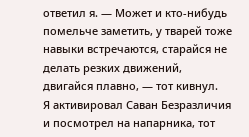ответил я. — Может и кто-нибудь помельче заметить, у тварей тоже навыки встречаются, старайся не делать резких движений, двигайся плавно, — тот кивнул.
Я активировал Саван Безразличия и посмотрел на напарника, тот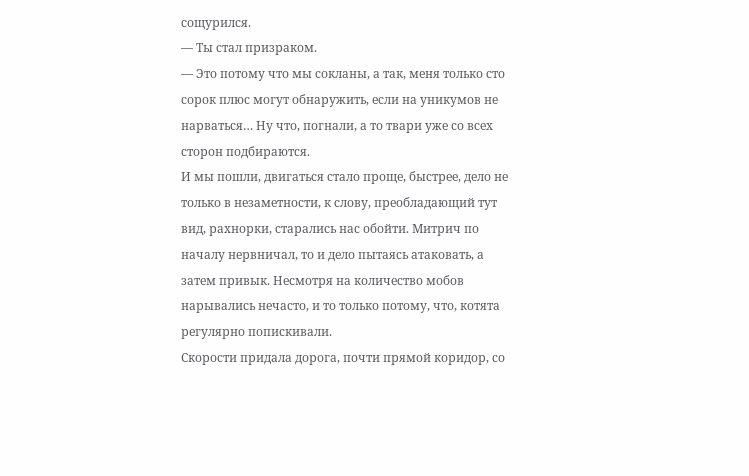сощурился.
— Ты стал призраком.
— Это потому что мы сокланы, а так, меня только сто сорок плюс могут обнаружить, если на уникумов не нарваться… Ну что, погнали, а то твари уже со всех сторон подбираются.
И мы пошли, двигаться стало проще, быстрее, дело не только в незаметности, к слову, преобладающий тут вид, рахнорки, старались нас обойти. Митрич по началу нервничал, то и дело пытаясь атаковать, а затем привык. Несмотря на количество мобов нарывались нечасто, и то только потому, что, котята регулярно попискивали.
Скорости придала дорога, почти прямой коридор, со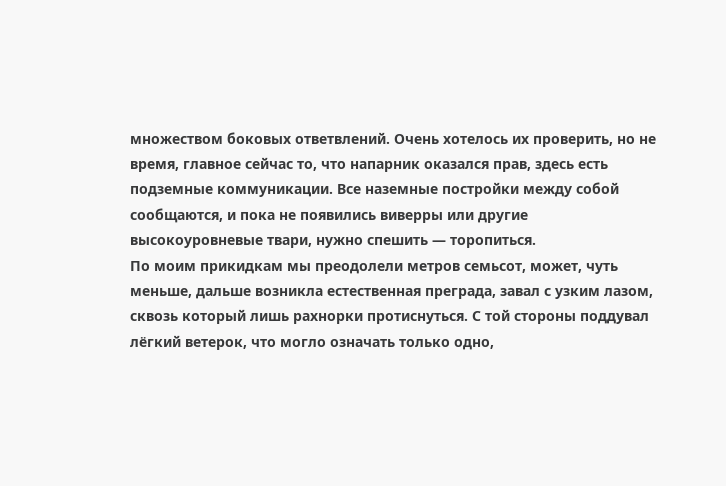множеством боковых ответвлений. Очень хотелось их проверить, но не время, главное сейчас то, что напарник оказался прав, здесь есть подземные коммуникации. Все наземные постройки между собой сообщаются, и пока не появились виверры или другие высокоуровневые твари, нужно спешить — торопиться.
По моим прикидкам мы преодолели метров семьсот, может, чуть меньше, дальше возникла естественная преграда, завал с узким лазом, сквозь который лишь рахнорки протиснуться. С той стороны поддувал лёгкий ветерок, что могло означать только одно,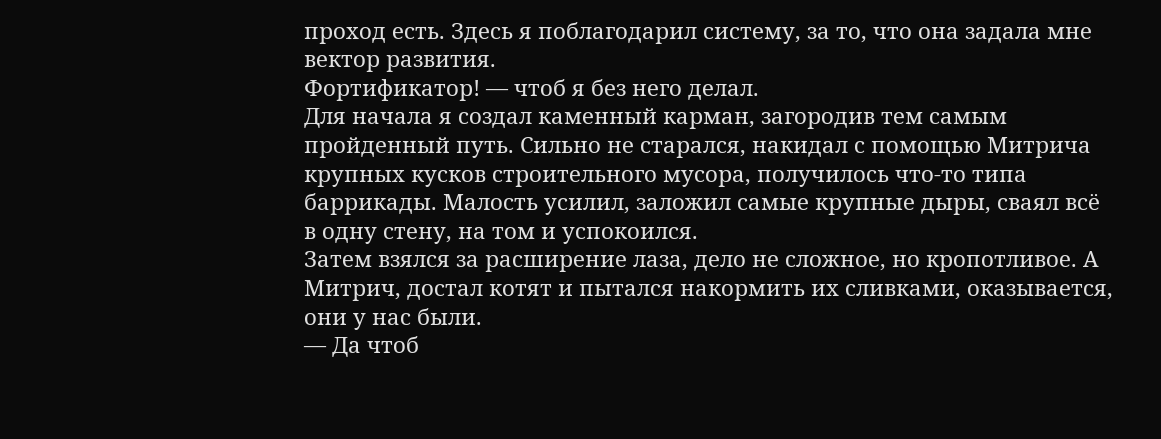проход есть. Здесь я поблагодарил систему, за то, что она задала мне вектор развития.
Фортификатор! — чтоб я без него делал.
Для начала я создал каменный карман, загородив тем самым пройденный путь. Сильно не старался, накидал с помощью Митрича крупных кусков строительного мусора, получилось что-то типа баррикады. Малость усилил, заложил самые крупные дыры, сваял всё в одну стену, на том и успокоился.
Затем взялся за расширение лаза, дело не сложное, но кропотливое. А Митрич, достал котят и пытался накормить их сливками, оказывается, они у нас были.
— Да чтоб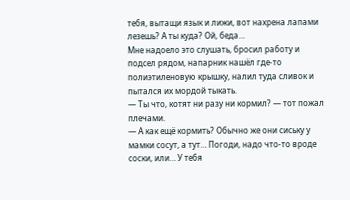тебя, вытащи язык и лижи, вот нахрена лапами лезешь? А ты куда? Ой, беда…
Мне надоело это слушать, бросил работу и подсел рядом, напарник нашёл где-то полиэтиленовую крышку, налил туда сливок и пытался их мордой тыкать.
— Ты что, котят ни разу ни кормил? — тот пожал плечами.
— А как ещё кормить? Обычно же они сиську у мамки сосут, а тут… Погоди, надо что-то вроде соски, или… У тебя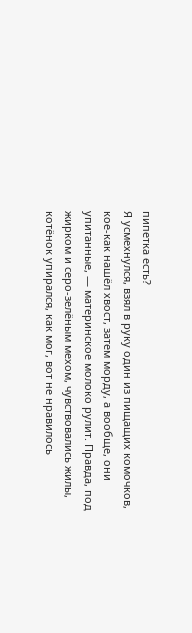пипетка есть?
Я усмехнулся, взял в руку один из пищащих комочков, кое-как нашёл хвост, затем морду, а вообще, они упитанные, — материнское молоко рулит. Правда, под жирком и серо-зелёным мехом, чувствовались жилы, котёнок упирался, как мог, вот не нравилось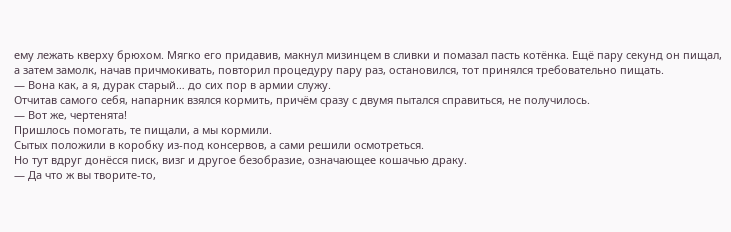ему лежать кверху брюхом. Мягко его придавив, макнул мизинцем в сливки и помазал пасть котёнка. Ещё пару секунд он пищал, а затем замолк, начав причмокивать, повторил процедуру пару раз, остановился, тот принялся требовательно пищать.
— Вона как, а я, дурак старый… до сих пор в армии служу.
Отчитав самого себя, напарник взялся кормить, причём сразу с двумя пытался справиться, не получилось.
— Вот же, чертенята!
Пришлось помогать, те пищали, а мы кормили.
Сытых положили в коробку из-под консервов, а сами решили осмотреться.
Но тут вдруг донёсся писк, визг и другое безобразие, означающее кошачью драку.
— Да что ж вы творите-то,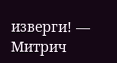изверги! — Митрич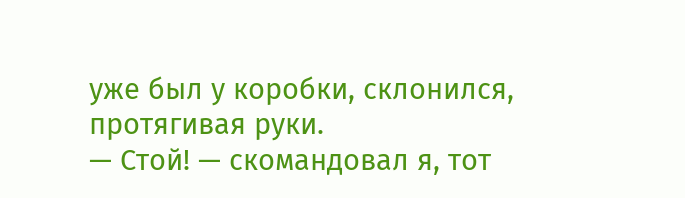уже был у коробки, склонился, протягивая руки.
— Стой! — скомандовал я, тот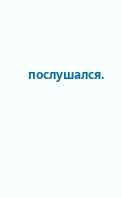послушался.